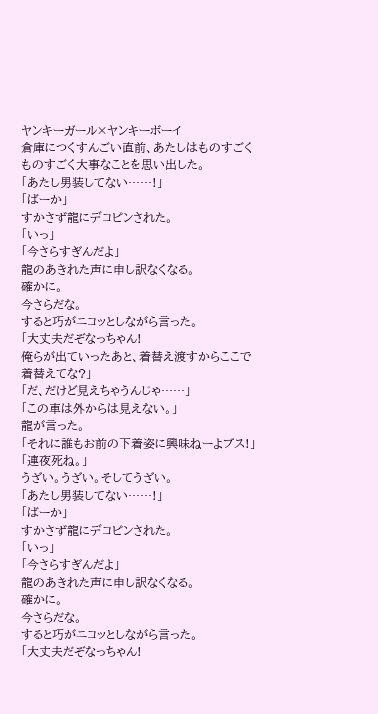ヤンキーガール×ヤンキーボーイ
倉庫につくすんごい直前、あたしはものすごくものすごく大事なことを思い出した。
「あたし男装してない……!」
「ばーか」
すかさず龍にデコピンされた。
「いっ」
「今さらすぎんだよ」
龍のあきれた声に申し訳なくなる。
確かに。
今さらだな。
すると巧がニコッとしながら言った。
「大丈夫だぞなっちゃん!
俺らが出ていったあと、着替え渡すからここで着替えてな?」
「だ、だけど見えちゃうんじゃ……」
「この車は外からは見えない。」
龍が言った。
「それに誰もお前の下着姿に興味ねーよブス!」
「連夜死ね。」
うざい。うざい。そしてうざい。
「あたし男装してない……!」
「ばーか」
すかさず龍にデコピンされた。
「いっ」
「今さらすぎんだよ」
龍のあきれた声に申し訳なくなる。
確かに。
今さらだな。
すると巧がニコッとしながら言った。
「大丈夫だぞなっちゃん!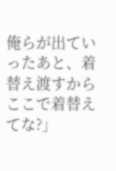俺らが出ていったあと、着替え渡すからここで着替えてな?」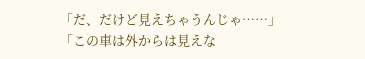「だ、だけど見えちゃうんじゃ……」
「この車は外からは見えな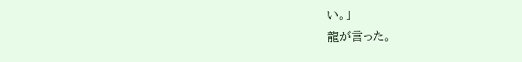い。」
龍が言った。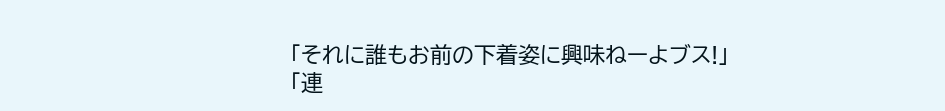「それに誰もお前の下着姿に興味ねーよブス!」
「連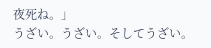夜死ね。」
うざい。うざい。そしてうざい。